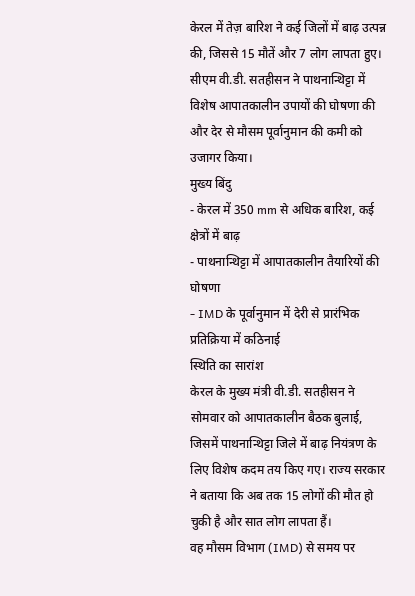केरल में तेज़ बारिश ने कई जिलों में बाढ़ उत्पन्न की, जिससे 15 मौतें और 7 लोग लापता हुए। सीएम वी.डी. सतहीसन ने पाथनान्थिट्टा में विशेष आपातकालीन उपायों की घोषणा की और देर से मौसम पूर्वानुमान की कमी को उजागर किया।
मुख्य बिंदु
- केरल में 350 mm से अधिक बारिश, कई क्षेत्रों में बाढ़
- पाथनान्थिट्टा में आपातकालीन तैयारियों की घोषणा
- IMD के पूर्वानुमान में देरी से प्रारंभिक प्रतिक्रिया में कठिनाई
स्थिति का सारांश
केरल के मुख्य मंत्री वी.डी. सतहीसन ने सोमवार को आपातकालीन बैठक बुलाई, जिसमें पाथनान्थिट्टा जिले में बाढ़ नियंत्रण के लिए विशेष कदम तय किए गए। राज्य सरकार ने बताया कि अब तक 15 लोगों की मौत हो चुकी है और सात लोग लापता हैं।
वह मौसम विभाग (IMD) से समय पर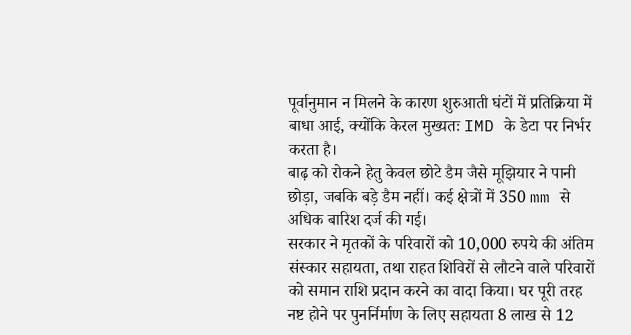पूर्वानुमान न मिलने के कारण शुरुआती घंटों में प्रतिक्रिया में बाधा आई, क्योंकि केरल मुख्यतः IMD के डेटा पर निर्भर करता है।
बाढ़ को रोकने हेतु केवल छोटे डैम जैसे मूझियार ने पानी छोड़ा, जबकि बड़े डैम नहीं। कई क्षेत्रों में 350 mm से अधिक बारिश दर्ज की गई।
सरकार ने मृतकों के परिवारों को 10,000 रुपये की अंतिम संस्कार सहायता, तथा राहत शिविरों से लौटने वाले परिवारों को समान राशि प्रदान करने का वादा किया। घर पूरी तरह नष्ट होने पर पुनर्निर्माण के लिए सहायता 8 लाख से 12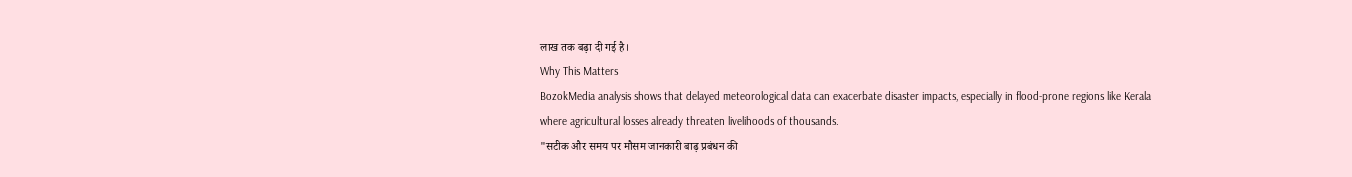लाख तक बढ़ा दी गई है।
Why This Matters
BozokMedia analysis shows that delayed meteorological data can exacerbate disaster impacts, especially in flood‑prone regions like Kerala where agricultural losses already threaten livelihoods of thousands.
"सटीक और समय पर मौसम जानकारी बाढ़ प्रबंधन की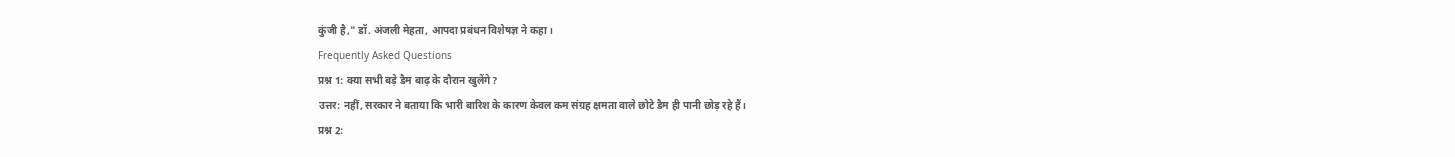कुंजी है," डॉ. अंजली मेहता, आपदा प्रबंधन विशेषज्ञ ने कहा।
Frequently Asked Questions
प्रश्न 1: क्या सभी बड़े डैम बाढ़ के दौरान खुलेंगे?
उत्तर: नहीं, सरकार ने बताया कि भारी बारिश के कारण केवल कम संग्रह क्षमता वाले छोटे डैम ही पानी छोड़ रहे हैं।
प्रश्न 2: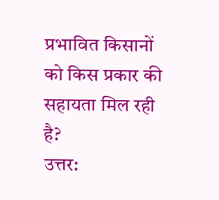प्रभावित किसानों को किस प्रकार की सहायता मिल रही है?
उत्तर: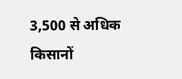3,500 से अधिक किसानों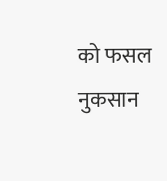को फसल नुकसान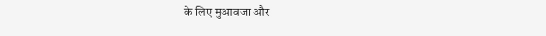के लिए मुआवजा और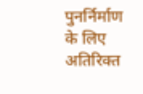पुनर्निर्माण के लिए अतिरिक्त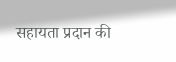सहायता प्रदान की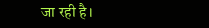जा रही है।